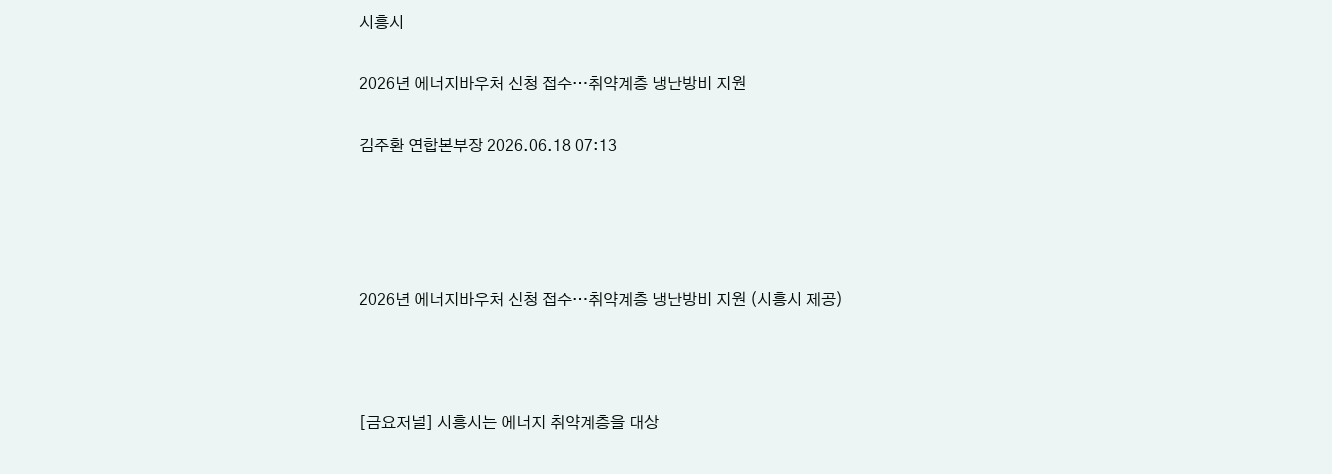시흥시

2026년 에너지바우처 신청 접수…취약계층 냉난방비 지원

김주환 연합본부장 2026.06.18 07:13




2026년 에너지바우처 신청 접수…취약계층 냉난방비 지원 (시흥시 제공)



[금요저널] 시흥시는 에너지 취약계층을 대상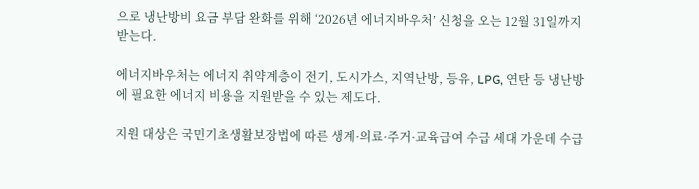으로 냉난방비 요금 부담 완화를 위해 ‘2026년 에너지바우처’ 신청을 오는 12월 31일까지 받는다.

에너지바우처는 에너지 취약계층이 전기, 도시가스, 지역난방, 등유, LPG, 연탄 등 냉난방에 필요한 에너지 비용을 지원받을 수 있는 제도다.

지원 대상은 국민기초생활보장법에 따른 생계·의료·주거·교육급여 수급 세대 가운데 수급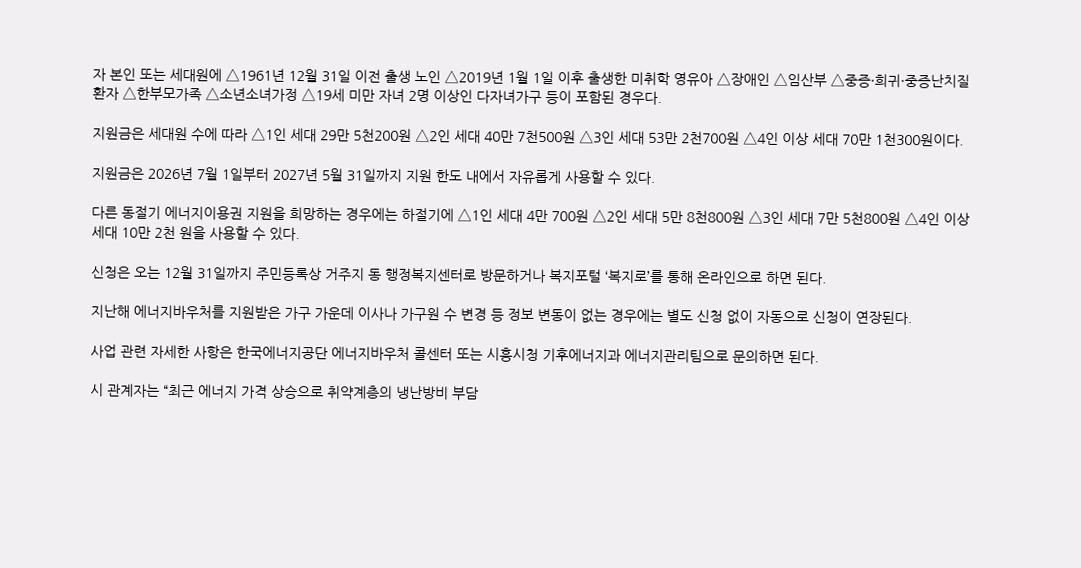자 본인 또는 세대원에 △1961년 12월 31일 이전 출생 노인 △2019년 1월 1일 이후 출생한 미취학 영유아 △장애인 △임산부 △중증·희귀·중증난치질환자 △한부모가족 △소년소녀가정 △19세 미만 자녀 2명 이상인 다자녀가구 등이 포함된 경우다.

지원금은 세대원 수에 따라 △1인 세대 29만 5천200원 △2인 세대 40만 7천500원 △3인 세대 53만 2천700원 △4인 이상 세대 70만 1천300원이다.

지원금은 2026년 7월 1일부터 2027년 5월 31일까지 지원 한도 내에서 자유롭게 사용할 수 있다.

다른 동절기 에너지이용권 지원을 희망하는 경우에는 하절기에 △1인 세대 4만 700원 △2인 세대 5만 8천800원 △3인 세대 7만 5천800원 △4인 이상 세대 10만 2천 원을 사용할 수 있다.

신청은 오는 12월 31일까지 주민등록상 거주지 동 행정복지센터로 방문하거나 복지포털 ‘복지로’를 통해 온라인으로 하면 된다.

지난해 에너지바우처를 지원받은 가구 가운데 이사나 가구원 수 변경 등 정보 변동이 없는 경우에는 별도 신청 없이 자동으로 신청이 연장된다.

사업 관련 자세한 사항은 한국에너지공단 에너지바우처 콜센터 또는 시흥시청 기후에너지과 에너지관리팀으로 문의하면 된다.

시 관계자는 “최근 에너지 가격 상승으로 취약계층의 냉난방비 부담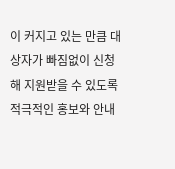이 커지고 있는 만큼 대상자가 빠짐없이 신청해 지원받을 수 있도록 적극적인 홍보와 안내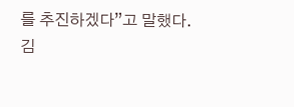를 추진하겠다”고 말했다.
김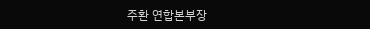주환 연합본부장